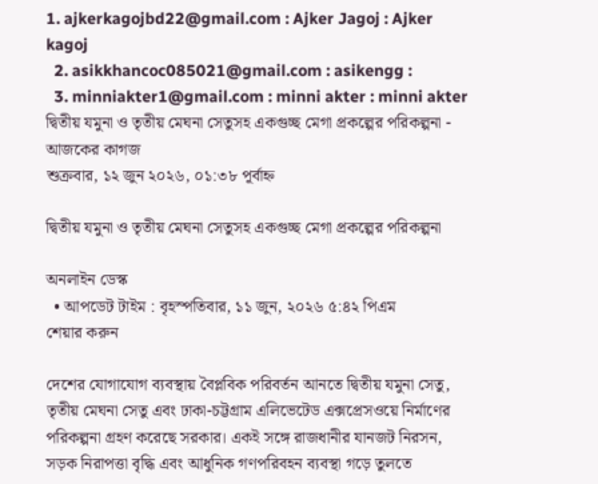1. ajkerkagojbd22@gmail.com : Ajker Jagoj : Ajker kagoj
  2. asikkhancoc085021@gmail.com : asikengg :
  3. minniakter1@gmail.com : minni akter : minni akter
দ্বিতীয় যমুনা ও তৃতীয় মেঘনা সেতুসহ একগুচ্ছ মেগা প্রকল্পের পরিকল্পনা - আজকের কাগজ
শুক্রবার, ১২ জুন ২০২৬, ০১:৩৮ পূর্বাহ্ন

দ্বিতীয় যমুনা ও তৃতীয় মেঘনা সেতুসহ একগুচ্ছ মেগা প্রকল্পের পরিকল্পনা

অনলাইন ডেস্ক
  • আপডেট টাইম : বৃহস্পতিবার, ১১ জুন, ২০২৬ ৫:৪২ পিএম
শেয়ার করুন

দেশের যোগাযোগ ব্যবস্থায় বৈপ্লবিক পরিবর্তন আনতে দ্বিতীয় যমুনা সেতু, তৃতীয় মেঘনা সেতু এবং ঢাকা-চট্টগ্রাম এলিভেটেড এক্সপ্রেসওয়ে নির্মাণের পরিকল্পনা গ্রহণ করেছে সরকার। একই সঙ্গে রাজধানীর যানজট নিরসন, সড়ক নিরাপত্তা বৃদ্ধি এবং আধুনিক গণপরিবহন ব্যবস্থা গড়ে তুলতে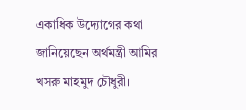একাধিক উদ্যোগের কথা জানিয়েছেন অর্থমন্ত্রী আমির খসরু মাহমুদ চৌধুরী।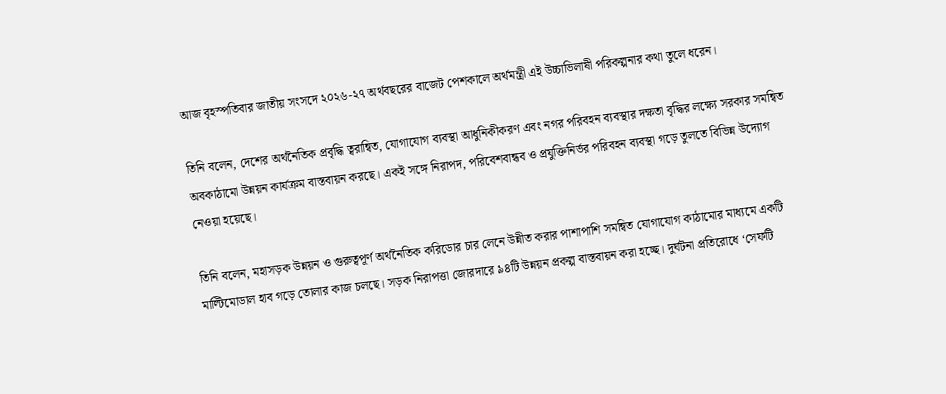আজ বৃহস্পতিবার জাতীয় সংসদে ২০২৬-২৭ অর্থবছরের বাজেট পেশকালে অর্থমন্ত্রী এই উচ্চাভিলাষী পরিকল্পনার কথা তুলে ধরেন।

তিনি বলেন, দেশের অর্থনৈতিক প্রবৃদ্ধি ত্বরান্বিত, যোগাযোগ ব্যবস্থা আধুনিকীকরণ এবং নগর পরিবহন ব্যবস্থার দক্ষতা বৃদ্ধির লক্ষ্যে সরকার সমন্বিত অবকাঠামো উন্নয়ন কার্যক্রম বাস্তবায়ন করছে। একই সঙ্গে নিরাপদ, পরিবেশবান্ধব ও প্রযুক্তিনির্ভর পরিবহন ব্যবস্থা গড়ে তুলতে বিভিন্ন উদ্যোগ নেওয়া হয়েছে।

তিনি বলেন, মহাসড়ক উন্নয়ন ও গুরুত্বপূর্ণ অর্থনৈতিক করিডোর চার লেনে উন্নীত করার পাশাপাশি সমন্বিত যোগাযোগ কাঠামোর মাধ্যমে একটি মাল্টিমোডাল হাব গড়ে তোলার কাজ চলছে। সড়ক নিরাপত্তা জোরদারে ৯৪টি উন্নয়ন প্রকল্প বাস্তবায়ন করা হচ্ছে। দুর্ঘটনা প্রতিরোধে ‘সেফটি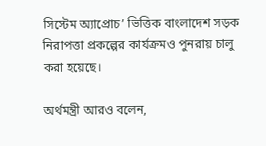সিস্টেম অ্যাপ্রোচ’ ভিত্তিক বাংলাদেশ সড়ক নিরাপত্তা প্রকল্পের কার্যক্রমও পুনরায় চালু করা হয়েছে।

অর্থমন্ত্রী আরও বলেন,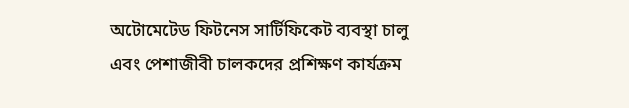অটোমেটেড ফিটনেস সার্টিফিকেট ব্যবস্থা চালু এবং পেশাজীবী চালকদের প্রশিক্ষণ কার্যক্রম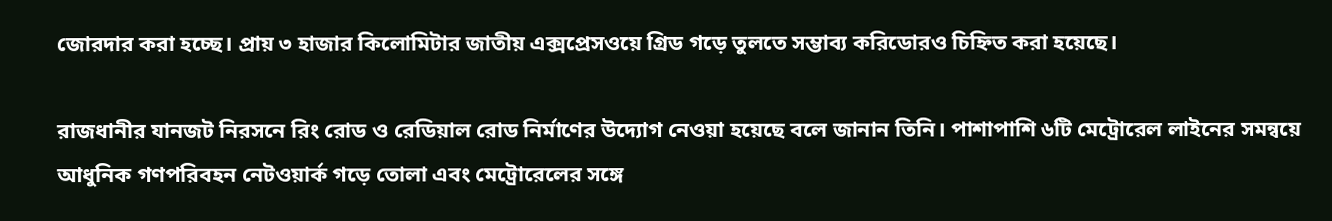জোরদার করা হচ্ছে। প্রায় ৩ হাজার কিলোমিটার জাতীয় এক্সপ্রেসওয়ে গ্রিড গড়ে তুলতে সম্ভাব্য করিডোরও চিহ্নিত করা হয়েছে।

রাজধানীর যানজট নিরসনে রিং রোড ও রেডিয়াল রোড নির্মাণের উদ্যোগ নেওয়া হয়েছে বলে জানান তিনি। পাশাপাশি ৬টি মেট্রোরেল লাইনের সমন্বয়ে আধুনিক গণপরিবহন নেটওয়ার্ক গড়ে তোলা এবং মেট্রোরেলের সঙ্গে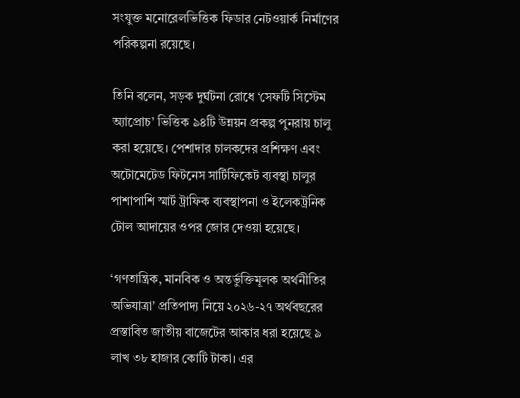সংযুক্ত মনোরেলভিত্তিক ফিডার নেটওয়ার্ক নির্মাণের পরিকল্পনা রয়েছে।

তিনি বলেন, সড়ক দুর্ঘটনা রোধে ‘সেফটি সিস্টেম অ্যাপ্রোচ’ ভিত্তিক ৯৪টি উন্নয়ন প্রকল্প পুনরায় চালু করা হয়েছে। পেশাদার চালকদের প্রশিক্ষণ এবং অটোমেটেড ফিটনেস সার্টিফিকেট ব্যবস্থা চালুর পাশাপাশি স্মার্ট ট্রাফিক ব্যবস্থাপনা ও ইলেকট্রনিক টোল আদায়ের ওপর জোর দেওয়া হয়েছে।

‘গণতান্ত্রিক, মানবিক ও অন্তর্ভুক্তিমূলক অর্থনীতির অভিযাত্রা’ প্রতিপাদ্য নিয়ে ২০২৬-২৭ অর্থবছরের প্রস্তাবিত জাতীয় বাজেটের আকার ধরা হয়েছে ৯ লাখ ৩৮ হাজার কোটি টাকা। এর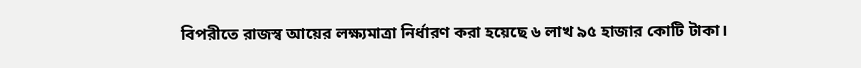বিপরীতে রাজস্ব আয়ের লক্ষ্যমাত্রা নির্ধারণ করা হয়েছে ৬ লাখ ৯৫ হাজার কোটি টাকা।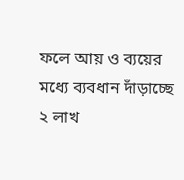ফলে আয় ও ব্যয়ের মধ্যে ব্যবধান দাঁড়াচ্ছে ২ লাখ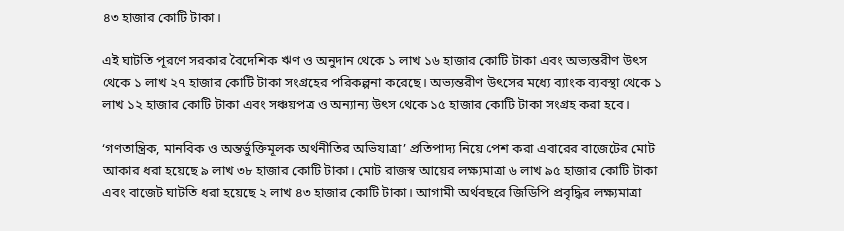৪৩ হাজার কোটি টাকা।

এই ঘাটতি পূরণে সরকার বৈদেশিক ঋণ ও অনুদান থেকে ১ লাখ ১৬ হাজার কোটি টাকা এবং অভ্যন্তরীণ উৎস থেকে ১ লাখ ২৭ হাজার কোটি টাকা সংগ্রহের পরিকল্পনা করেছে। অভ্যন্তরীণ উৎসের মধ্যে ব্যাংক ব্যবস্থা থেকে ১ লাখ ১২ হাজার কোটি টাকা এবং সঞ্চয়পত্র ও অন্যান্য উৎস থেকে ১৫ হাজার কোটি টাকা সংগ্রহ করা হবে।

‘গণতান্ত্রিক, মানবিক ও অন্তর্ভুক্তিমূলক অর্থনীতির অভিযাত্রা’ প্রতিপাদ্য নিয়ে পেশ করা এবারের বাজেটের মোট আকার ধরা হয়েছে ৯ লাখ ৩৮ হাজার কোটি টাকা। মোট রাজস্ব আয়ের লক্ষ্যমাত্রা ৬ লাখ ৯৫ হাজার কোটি টাকা এবং বাজেট ঘাটতি ধরা হয়েছে ২ লাখ ৪৩ হাজার কোটি টাকা। আগামী অর্থবছরে জিডিপি প্রবৃদ্ধির লক্ষ্যমাত্রা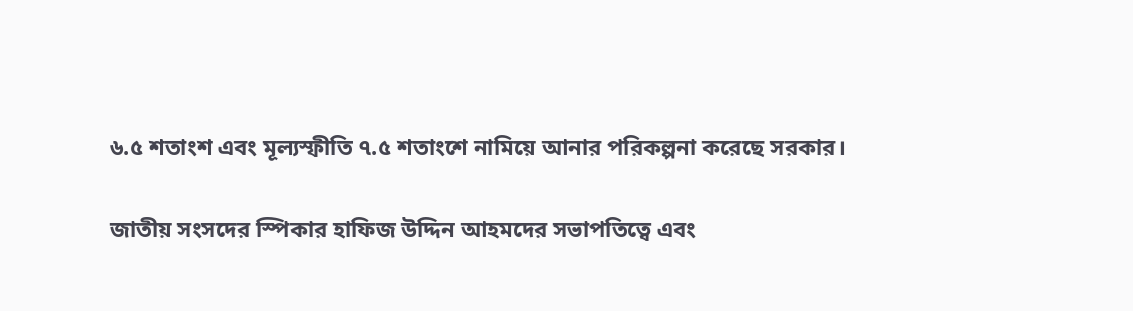৬.৫ শতাংশ এবং মূল্যস্ফীতি ৭.৫ শতাংশে নামিয়ে আনার পরিকল্পনা করেছে সরকার।

জাতীয় সংসদের স্পিকার হাফিজ উদ্দিন আহমদের সভাপতিত্বে এবং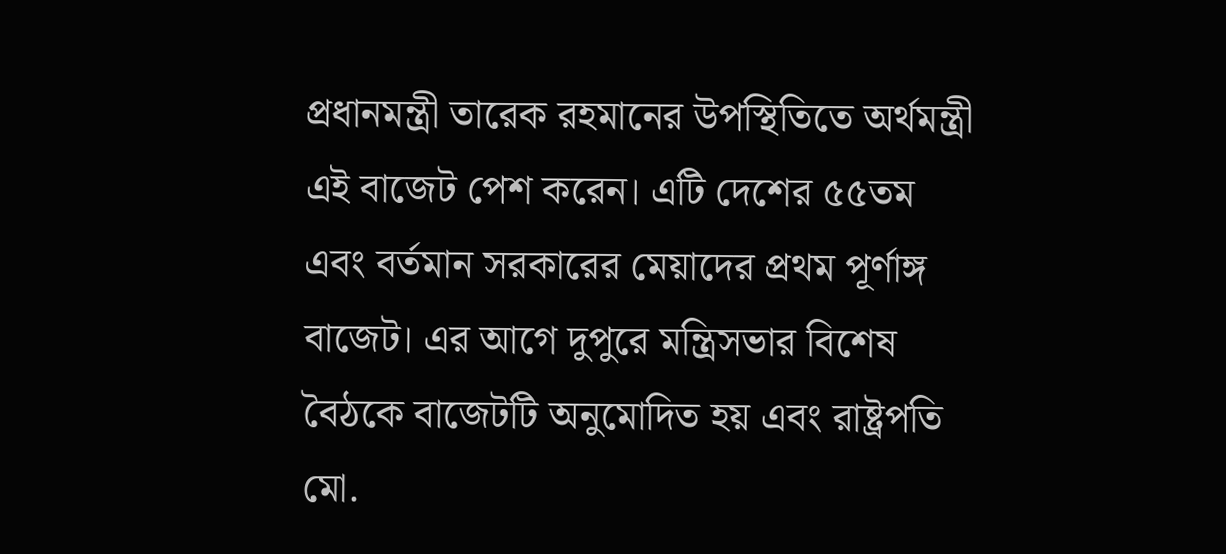প্রধানমন্ত্রী তারেক রহমানের উপস্থিতিতে অর্থমন্ত্রী এই বাজেট পেশ করেন। এটি দেশের ৫৫তম এবং বর্তমান সরকারের মেয়াদের প্রথম পূর্ণাঙ্গ বাজেট। এর আগে দুপুরে মন্ত্রিসভার বিশেষ বৈঠকে বাজেটটি অনুমোদিত হয় এবং রাষ্ট্রপতি মো.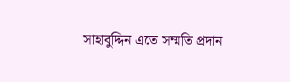সাহাবুদ্দিন এতে সম্মতি প্রদান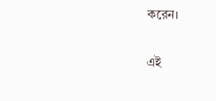করেন।

এই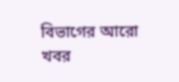বিভাগের আরো খবর